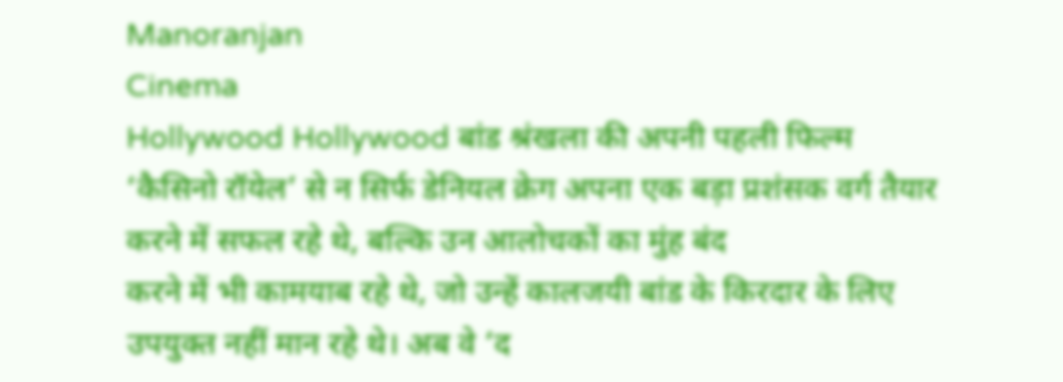Manoranjan
Cinema
Hollywood Hollywood बांड श्रंखला की अपनी पहली फिल्म ‘कैसिनो रॉयेल’ से न सिर्फ डेनियल क्रेग अपना एक बड़ा प्रशंसक वर्ग तैयार करने में सफल रहे थे, बल्कि उन आलोचकों का मुंह बंद
करने में भी कामयाब रहे थे, जो उन्हें कालजयी बांड के किरदार के लिए उपयुक्त नहीं मान रहे थे। अब वे ‘द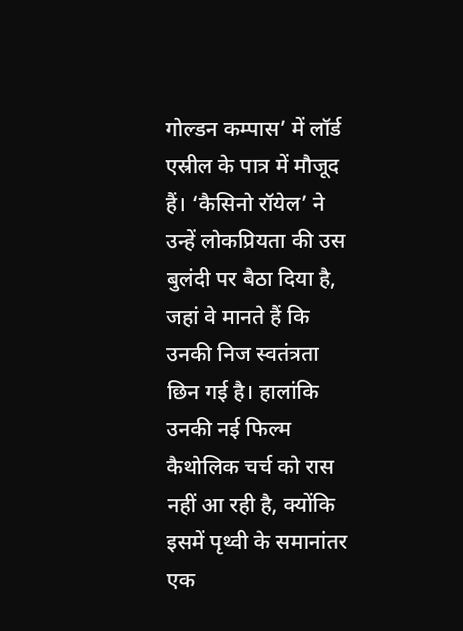गोल्डन कम्पास’ में लॉर्ड एस्रील के पात्र में मौजूद हैं। ‘कैसिनो रॉयेल’ ने उन्हें लोकप्रियता की उस बुलंदी पर बैठा दिया है, जहां वे मानते हैं कि उनकी निज स्वतंत्रता छिन गई है। हालांकि उनकी नई फिल्म कैथोलिक चर्च को रास नहीं आ रही है, क्योंकि इसमें पृथ्वी के समानांतर एक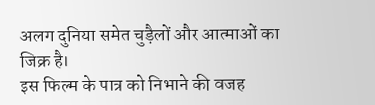अलग दुनिया समेत चुड़ैलों और आत्माओं का जिक्र है।
इस फिल्म के पात्र को निभाने की वजह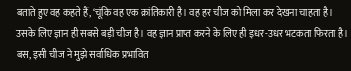बताते हुए वह कहते हैं, ‘चूंकि वह एक क्रांतिकारी है। वह हर चीज को मिला कर देखना चाहता है। उसके लिए ज्ञान ही सबसे बड़ी चीज है। वह ज्ञान प्राप्त करने के लिए ही इधर-उधर भटकता फिरता है। बस, इसी चीज ने मुझे सर्वाधिक प्रभावित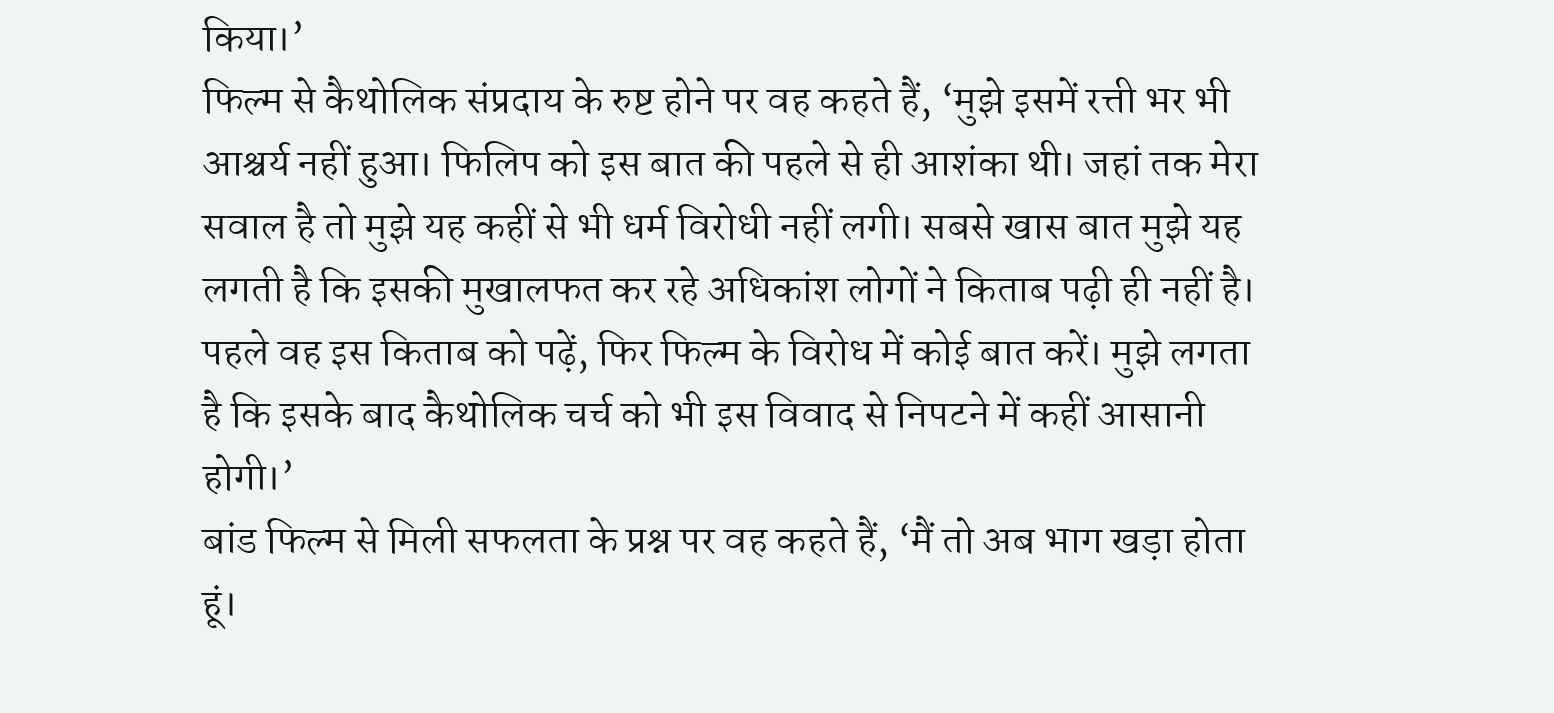किया।’
फिल्म से कैथोलिक संप्रदाय के रुष्ट होने पर वह कहते हैं, ‘मुझे इसमें रत्ती भर भी आश्चर्य नहीं हुआ। फिलिप को इस बात की पहले से ही आशंका थी। जहां तक मेरा सवाल है तो मुझे यह कहीं से भी धर्म विरोधी नहीं लगी। सबसे खास बात मुझे यह लगती है कि इसकी मुखालफत कर रहे अधिकांश लोगों ने किताब पढ़ी ही नहीं है। पहले वह इस किताब को पढ़ें, फिर फिल्म के विरोध में कोई बात करें। मुझे लगता है कि इसके बाद कैथोलिक चर्च को भी इस विवाद से निपटने में कहीं आसानी होगी।’
बांड फिल्म से मिली सफलता के प्रश्न पर वह कहते हैं, ‘मैं तो अब भाग खड़ा होता हूं।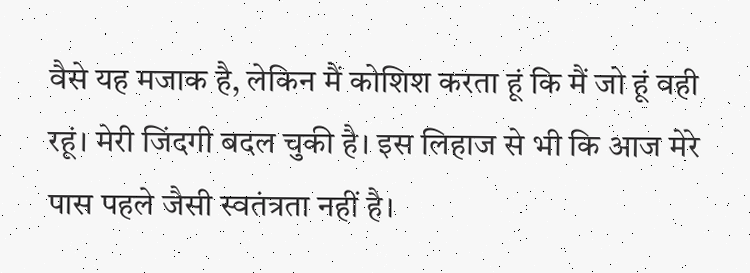वैसे यह मजाक है, लेकिन मैं कोशिश करता हूं कि मैं जो हूं वही रहूं। मेरी जिंदगी बदल चुकी है। इस लिहाज से भी कि आज मेरे पास पहले जैसी स्वतंत्रता नहीं है।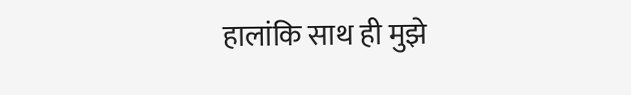हालांकि साथ ही मुझे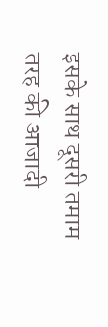इसके साथ दूसरी तमाम तरह की आजादी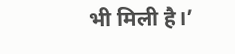भी मिली है।’